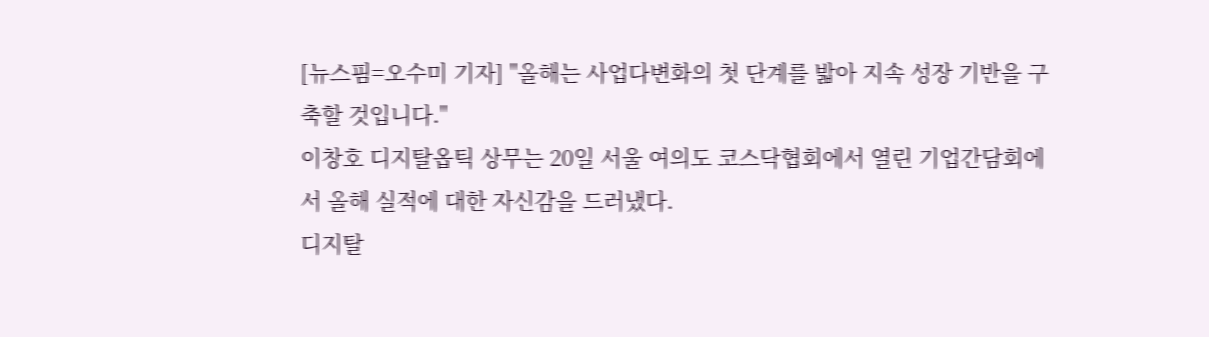[뉴스핌=오수미 기자] "올해는 사업다변화의 첫 단계를 밟아 지속 성장 기반을 구축할 것입니다."
이창호 디지탈옵틱 상무는 20일 서울 여의도 코스닥협회에서 열린 기업간담회에서 올해 실적에 대한 자신감을 드러냈다.
디지탈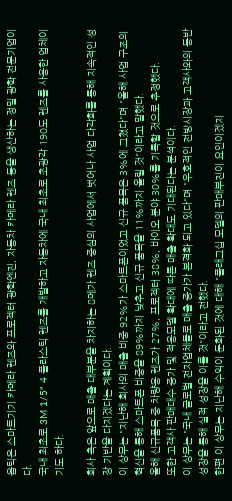옵틱은 스마트기기 카메라 렌즈와 프로젝터 광학엔진, 자동차 카메라 렌즈 등을 생산하는 정밀 광학 전문기업이다.
국내 최초로 3M 1/5" 4 플라스틱 렌즈를 개발하고 자동차에 국내 최초로 초광각 190도 렌즈를 사용한 업체이기도 하다.

회사 측은 앞으로 매출 대부분을 차지하는 8메가 렌즈 중심의 사업에서 벗어나 사업 다각화를 통해 지속적인 성장 기반을 다지겠다는 계획이다.
이 상무는 "지난해 회사의 매출 비중 92%가 스마트폰이었고 신규 품목은 3%에 그쳤다"며 "올해 사업 구조의 혁신을 통해 스마트폰 비중을 89%까지 낮추고 신규 품목을 11%까지 올릴 것"이라고 말했다.
올해 신규품목 중 차량용 렌즈가 27%, 프로젝터 38%, 바이오 분야 30%를 기록할 것으로 추정했다.
또한 고객사 판매대수 증가 및 적용모델 확대에 따른 매출 확대도 기대된다는 분석이다.
이 상무는 "국내 글로벌 전자업체들로 매출 증가가 본격화 되고 있다"며 "우호적인 전방시장과 고객사와의 동반성장을 통해 실적 성장을 이룰 것"이라고 전했다.
한편 이 상무는 지난해 수익이 둔화된 것에 대해 "플래그십 모델의 판매부진이 요인이겠지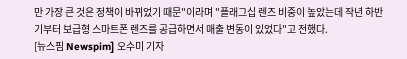만 가장 큰 것은 정책이 바뀌었기 때문"이라며 "플래그십 렌즈 비중이 높았는데 작년 하반기부터 보급형 스마트폰 렌즈를 공급하면서 매출 변동이 있었다"고 전했다.
[뉴스핌 Newspim] 오수미 기자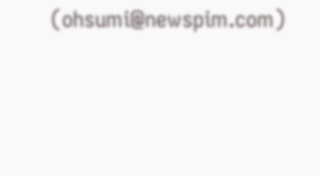(ohsumi@newspim.com)